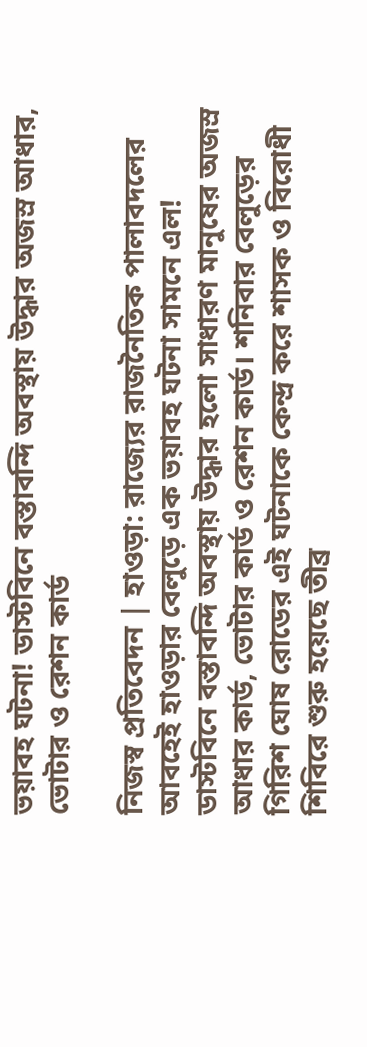ভয়াবহ ঘটনা! ডাস্টবিনে বস্তাবন্দি অবস্থায় উদ্ধার অজস্র আধার, ভোটার ও রেশন কার্ড

নিজস্ব প্রতিবেদন | হাওড়া: রাজ্যের রাজনৈতিক পালাবদলের আবহেই হাওড়ার বেলুড়ে এক ভয়াবহ ঘটনা সামনে এল! ডাস্টবিনে বস্তাবন্দি অবস্থায় উদ্ধার হলো সাধারণ মানুষের অজস্র আধার কার্ড, ভোটার কার্ড ও রেশন কার্ড। শনিবার বেলুড়ের গিরিশ ঘোষ রোডের এই ঘটনাকে কেন্দ্র করে শাসক ও বিরোধী শিবিরে শুরু হয়েছে তীব্র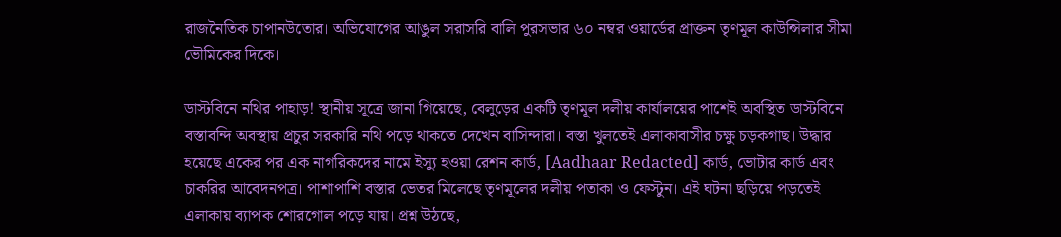রাজনৈতিক চাপানউতোর। অভিযোগের আঙুল সরাসরি বালি পুরসভার ৬০ নম্বর ওয়ার্ডের প্রাক্তন তৃণমূল কাউন্সিলার সীমা ভৌমিকের দিকে।

ডাস্টবিনে নথির পাহাড়! স্থানীয় সূত্রে জানা গিয়েছে, বেলুড়ের একটি তৃণমূল দলীয় কার্যালয়ের পাশেই অবস্থিত ডাস্টবিনে বস্তাবন্দি অবস্থায় প্রচুর সরকারি নথি পড়ে থাকতে দেখেন বাসিন্দারা। বস্তা খুলতেই এলাকাবাসীর চক্ষু চড়কগাছ। উদ্ধার হয়েছে একের পর এক নাগরিকদের নামে ইস্যু হওয়া রেশন কার্ড, [Aadhaar Redacted] কার্ড, ভোটার কার্ড এবং চাকরির আবেদনপত্র। পাশাপাশি বস্তার ভেতর মিলেছে তৃণমূলের দলীয় পতাকা ও ফেস্টুন। এই ঘটনা ছড়িয়ে পড়তেই এলাকায় ব্যাপক শোরগোল পড়ে যায়। প্রশ্ন উঠছে,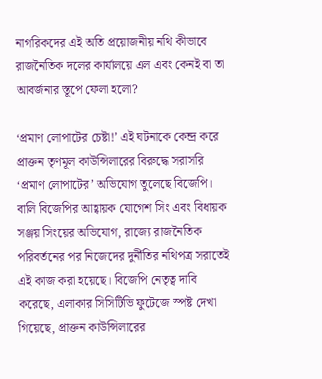নাগরিকদের এই অতি প্রয়োজনীয় নথি কীভাবে রাজনৈতিক দলের কার্যালয়ে এল এবং কেনই বা তা আবর্জনার স্তূপে ফেলা হলো?

‘প্রমাণ লোপাটের চেষ্টা!’ এই ঘটনাকে কেন্দ্র করে প্রাক্তন তৃণমূল কাউন্সিলারের বিরুদ্ধে সরাসরি ‘প্রমাণ লোপাটের’ অভিযোগ তুলেছে বিজেপি। বালি বিজেপির আহ্বায়ক যোগেশ সিং এবং বিধায়ক সঞ্জয় সিংয়ের অভিযোগ, রাজ্যে রাজনৈতিক পরিবর্তনের পর নিজেদের দুর্নীতির নথিপত্র সরাতেই এই কাজ করা হয়েছে। বিজেপি নেতৃত্ব দাবি করেছে, এলাকার সিসিটিভি ফুটেজে স্পষ্ট দেখা গিয়েছে, প্রাক্তন কাউন্সিলারের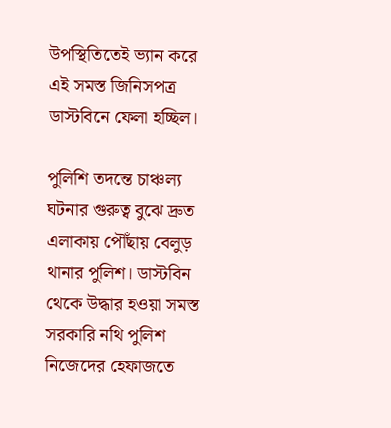উপস্থিতিতেই ভ্যান করে এই সমস্ত জিনিসপত্র ডাস্টবিনে ফেলা হচ্ছিল।

পুলিশি তদন্তে চাঞ্চল্য ঘটনার গুরুত্ব বুঝে দ্রুত এলাকায় পৌঁছায় বেলুড় থানার পুলিশ। ডাস্টবিন থেকে উদ্ধার হওয়া সমস্ত সরকারি নথি পুলিশ নিজেদের হেফাজতে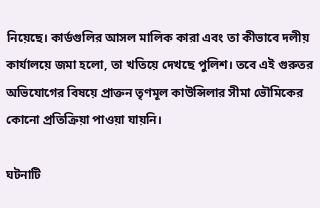নিয়েছে। কার্ডগুলির আসল মালিক কারা এবং তা কীভাবে দলীয় কার্যালয়ে জমা হলো, তা খতিয়ে দেখছে পুলিশ। তবে এই গুরুতর অভিযোগের বিষয়ে প্রাক্তন তৃণমূল কাউন্সিলার সীমা ভৌমিকের কোনো প্রতিক্রিয়া পাওয়া যায়নি।

ঘটনাটি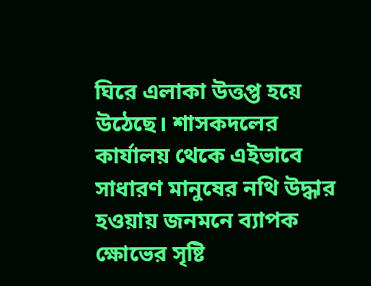ঘিরে এলাকা উত্তপ্ত হয়ে উঠেছে। শাসকদলের কার্যালয় থেকে এইভাবে সাধারণ মানুষের নথি উদ্ধার হওয়ায় জনমনে ব্যাপক ক্ষোভের সৃষ্টি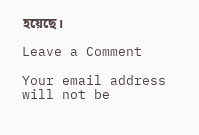হয়েছে।

Leave a Comment

Your email address will not be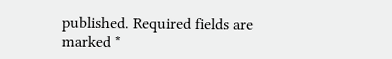published. Required fields are marked *